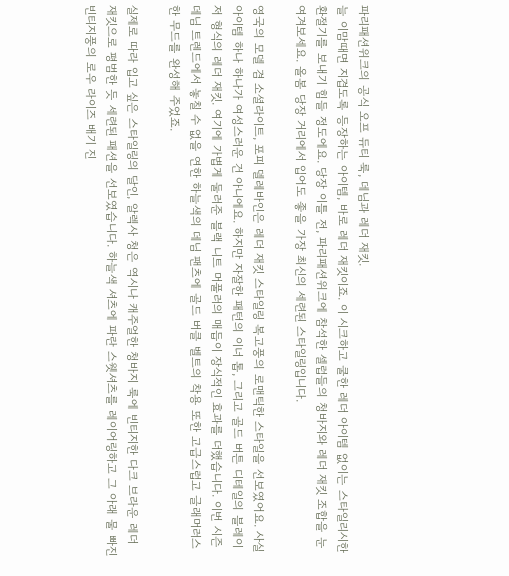파리패션위크의 공식 오프 듀티 룩, 데님과 레더 재킷.
늘 이맘때면 지겹도록 등장하는 아이템, 바로 레더 재킷이죠. 이 시크하고 쿨한 레더 아이템 없이는 스타일리시한 환절기를 보내기 힘들 정도에요. 당장 이틀 전, 파리패션위크에 참석한 셀럽들의 청바지와 레더 재킷 조합을 눈여겨보세요. 올봄 당장 거리에서 입어도 좋을 가장 최신의 세련된 스타일링입니다.

영국의 모델 겸 소셜라이트, 포피 델레바인은 레더 재킷 스타일링 복고풍의 로맨틱한 스타일을 선보였어요. 사실 아이템 하나 하나가 여성스러운 건 아니에요. 하지만 자잘한 패턴의 이너 톱, 그리고 골드 버튼 디테일의 블레이저 형식의 레더 재킷. 여기에 가볍게 둘러준 블랙 니트 머풀러의 매듭이 장식적인 효과를 더했습니다. 이번 시즌 데님 트렌드에서 놓칠 수 없을 연한 하늘색의 데님 팬츠에 골드 버클 벨트의 착용 또한 고급스럽고 글래머러스한 무드를 완성해 주었죠.

실제로 따라 입고 싶은 스타일링의 달인, 알렉사 청은 역시나 캐주얼한 청바지 룩에 빈티지한 다크 브라운 레더 재킷으로 평범한 듯 세련된 패션을 선보였습니다. 하늘색 셔츠에 파란 스웻셔츠를 레이어링하고 그 아래 물 빠진 빈티지풍의 로우 라이즈 배기 진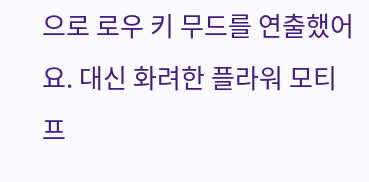으로 로우 키 무드를 연출했어요. 대신 화려한 플라워 모티프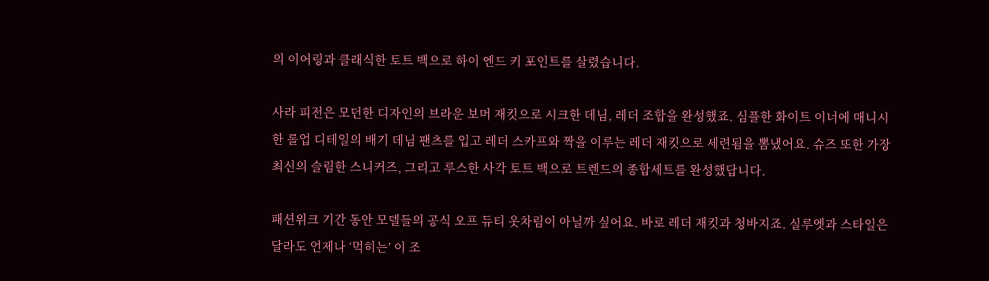의 이어링과 클래식한 토트 백으로 하이 엔드 키 포인트를 살렸습니다.

사라 피전은 모던한 디자인의 브라운 보머 재킷으로 시크한 데님, 레더 조합을 완성했죠. 심플한 화이트 이너에 매니시한 롤업 디테일의 배기 데님 팬츠를 입고 레더 스카프와 짝을 이루는 레더 재킷으로 세련됨을 뽐냈어요. 슈즈 또한 가장 최신의 슬림한 스니커즈, 그리고 루스한 사각 토트 백으로 트렌드의 종합세트를 완성했답니다.

패션위크 기간 동안 모델들의 공식 오프 듀티 옷차림이 아닐까 싶어요. 바로 레더 재킷과 청바지죠. 실루엣과 스타일은 달라도 언제나 ‘먹히는’ 이 조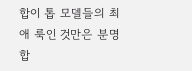합이 톱 모델들의 최애 룩인 것만은 분명합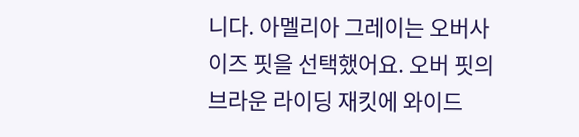니다. 아멜리아 그레이는 오버사이즈 핏을 선택했어요. 오버 핏의 브라운 라이딩 재킷에 와이드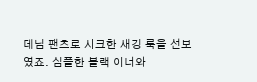데님 팬츠로 시크한 새깅 룩을 선보였죠. 심플한 블랙 이너와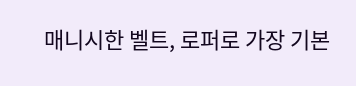매니시한 벨트, 로퍼로 가장 기본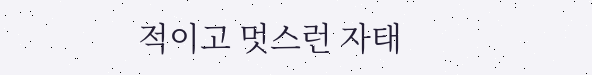적이고 멋스런 자태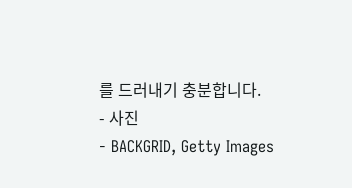를 드러내기 충분합니다.
- 사진
- BACKGRID, Getty Images